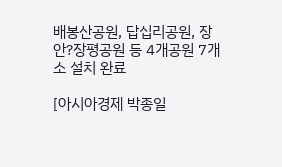배봉산공원, 답십리공원, 장안?장평공원 등 4개공원 7개소 설치 완료

[아시아경제 박종일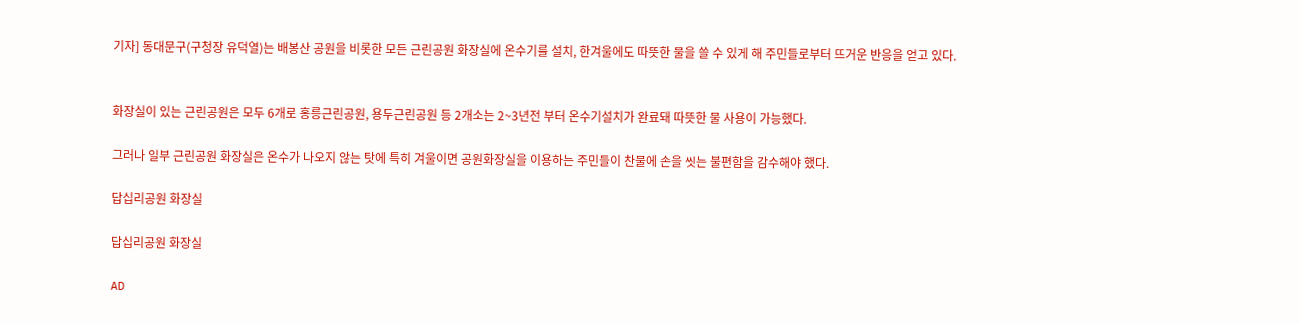기자] 동대문구(구청장 유덕열)는 배봉산 공원을 비롯한 모든 근린공원 화장실에 온수기를 설치, 한겨울에도 따뜻한 물을 쓸 수 있게 해 주민들로부터 뜨거운 반응을 얻고 있다.


화장실이 있는 근린공원은 모두 6개로 홍릉근린공원, 용두근린공원 등 2개소는 2~3년전 부터 온수기설치가 완료돼 따뜻한 물 사용이 가능했다.

그러나 일부 근린공원 화장실은 온수가 나오지 않는 탓에 특히 겨울이면 공원화장실을 이용하는 주민들이 찬물에 손을 씻는 불편함을 감수해야 했다.

답십리공원 화장실

답십리공원 화장실

AD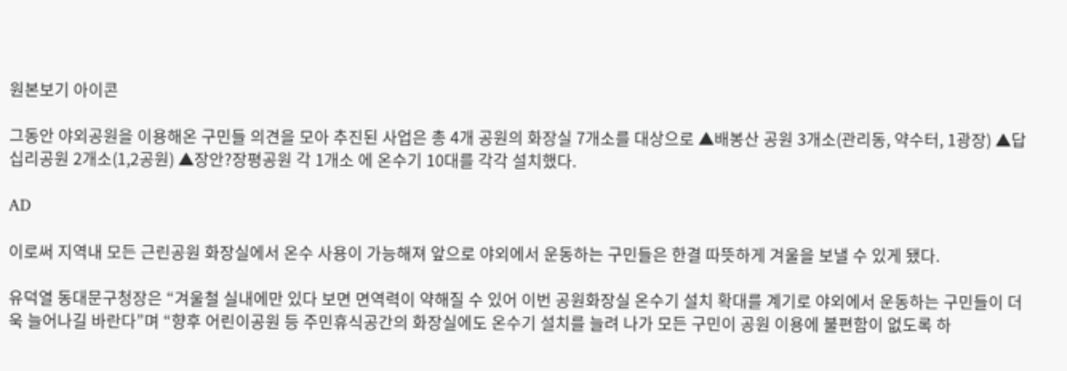원본보기 아이콘

그동안 야외공원을 이용해온 구민들 의견을 모아 추진된 사업은 총 4개 공원의 화장실 7개소를 대상으로 ▲배봉산 공원 3개소(관리동, 약수터, 1광장) ▲답십리공원 2개소(1,2공원) ▲장안?장평공원 각 1개소 에 온수기 10대를 각각 설치했다.

AD

이로써 지역내 모든 근린공원 화장실에서 온수 사용이 가능해져 앞으로 야외에서 운동하는 구민들은 한결 따뜻하게 겨울을 보낼 수 있게 됐다.

유덕열 동대문구청장은 “겨울철 실내에만 있다 보면 면역력이 약해질 수 있어 이번 공원화장실 온수기 설치 확대를 계기로 야외에서 운동하는 구민들이 더욱 늘어나길 바란다”며 “향후 어린이공원 등 주민휴식공간의 화장실에도 온수기 설치를 늘려 나가 모든 구민이 공원 이용에 불편함이 없도록 하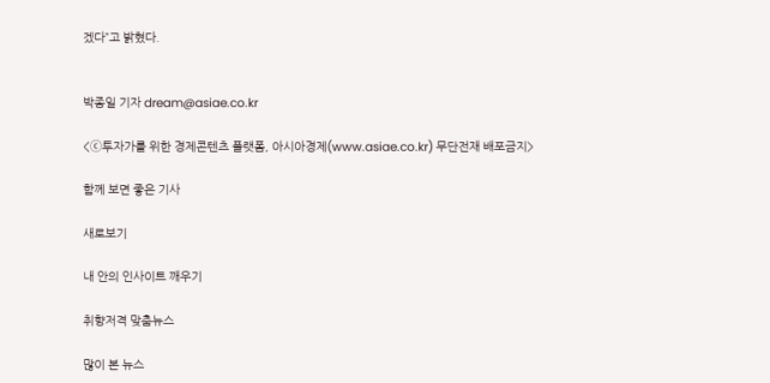겠다”고 밝혔다.


박종일 기자 dream@asiae.co.kr

<ⓒ투자가를 위한 경제콘텐츠 플랫폼, 아시아경제(www.asiae.co.kr) 무단전재 배포금지>

함께 보면 좋은 기사

새로보기

내 안의 인사이트 깨우기

취향저격 맞춤뉴스

많이 본 뉴스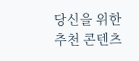당신을 위한 추천 콘텐츠